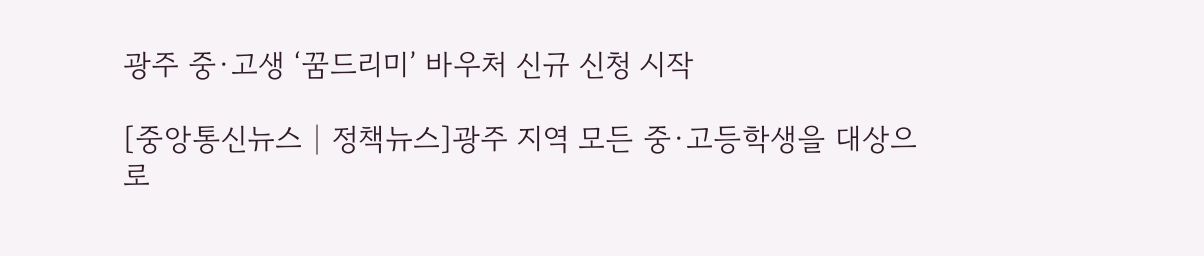광주 중·고생 ‘꿈드리미’ 바우처 신규 신청 시작

[중앙통신뉴스│정책뉴스]광주 지역 모든 중·고등학생을 대상으로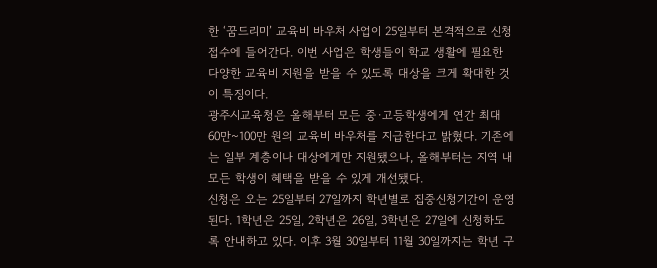한 ‘꿈드리미’ 교육비 바우처 사업이 25일부터 본격적으로 신청 접수에 들어간다. 이번 사업은 학생들이 학교 생활에 필요한 다양한 교육비 지원을 받을 수 있도록 대상을 크게 확대한 것이 특징이다.
광주시교육청은 올해부터 모든 중·고등학생에게 연간 최대 60만~100만 원의 교육비 바우처를 지급한다고 밝혔다. 기존에는 일부 계층이나 대상에게만 지원됐으나, 올해부터는 지역 내 모든 학생이 혜택을 받을 수 있게 개선됐다.
신청은 오는 25일부터 27일까지 학년별로 집중신청기간이 운영된다. 1학년은 25일, 2학년은 26일, 3학년은 27일에 신청하도록 안내하고 있다. 이후 3월 30일부터 11월 30일까지는 학년 구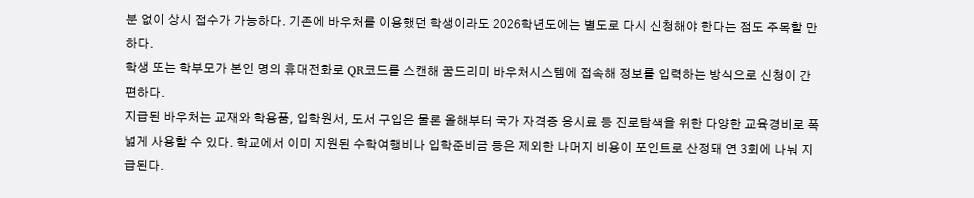분 없이 상시 접수가 가능하다. 기존에 바우처를 이용했던 학생이라도 2026학년도에는 별도로 다시 신청해야 한다는 점도 주목할 만하다.
학생 또는 학부모가 본인 명의 휴대전화로 QR코드를 스캔해 꿈드리미 바우처시스템에 접속해 정보를 입력하는 방식으로 신청이 간편하다.
지급된 바우처는 교재와 학용품, 입학원서, 도서 구입은 물론 올해부터 국가 자격증 응시료 등 진로탐색을 위한 다양한 교육경비로 폭넓게 사용할 수 있다. 학교에서 이미 지원된 수학여행비나 입학준비금 등은 제외한 나머지 비용이 포인트로 산정돼 연 3회에 나눠 지급된다.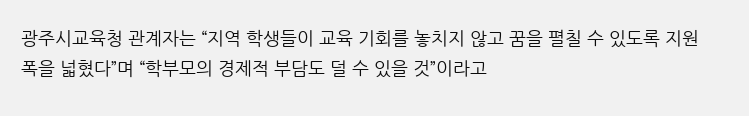광주시교육청 관계자는 “지역 학생들이 교육 기회를 놓치지 않고 꿈을 펼칠 수 있도록 지원 폭을 넓혔다”며 “학부모의 경제적 부담도 덜 수 있을 것”이라고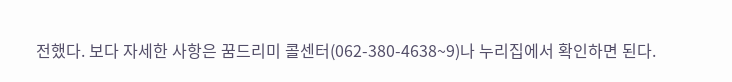전했다. 보다 자세한 사항은 꿈드리미 콜센터(062-380-4638~9)나 누리집에서 확인하면 된다.